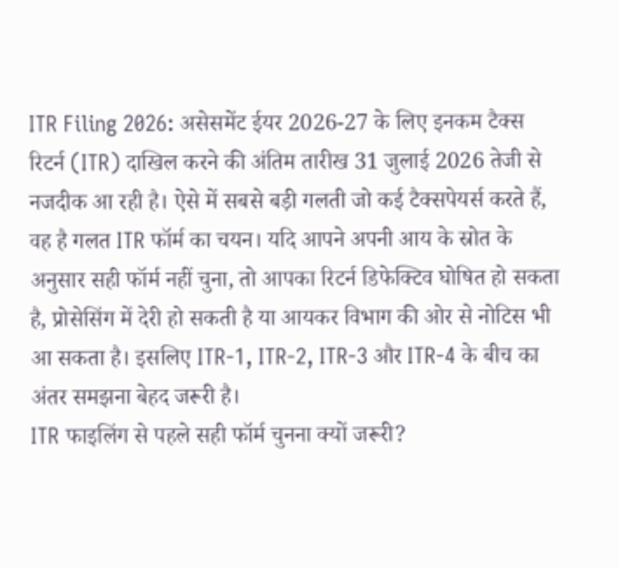ITR Filing 2026: असेसमेंट ईयर 2026-27 के लिए इनकम टैक्स रिटर्न (ITR) दाखिल करने की अंतिम तारीख 31 जुलाई 2026 तेजी से नजदीक आ रही है। ऐसे में सबसे बड़ी गलती जो कई टैक्सपेयर्स करते हैं, वह है गलत ITR फॉर्म का चयन। यदि आपने अपनी आय के स्रोत के अनुसार सही फॉर्म नहीं चुना, तो आपका रिटर्न डिफेक्टिव घोषित हो सकता है, प्रोसेसिंग में देरी हो सकती है या आयकर विभाग की ओर से नोटिस भी आ सकता है। इसलिए ITR-1, ITR-2, ITR-3 और ITR-4 के बीच का अंतर समझना बेहद जरूरी है।
ITR फाइलिंग से पहले सही फॉर्म चुनना क्यों जरूरी?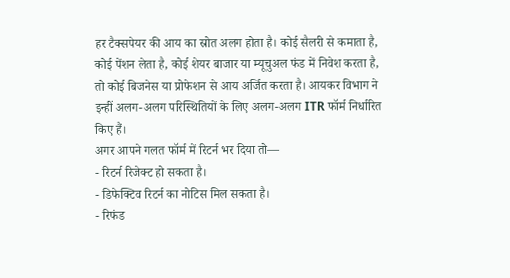हर टैक्सपेयर की आय का स्रोत अलग होता है। कोई सैलरी से कमाता है, कोई पेंशन लेता है, कोई शेयर बाजार या म्यूचुअल फंड में निवेश करता है, तो कोई बिजनेस या प्रोफेशन से आय अर्जित करता है। आयकर विभाग ने इन्हीं अलग-अलग परिस्थितियों के लिए अलग-अलग ITR फॉर्म निर्धारित किए हैं।
अगर आपने गलत फॉर्म में रिटर्न भर दिया तो—
- रिटर्न रिजेक्ट हो सकता है।
- डिफेक्टिव रिटर्न का नोटिस मिल सकता है।
- रिफंड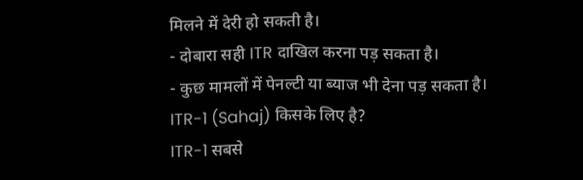मिलने में देरी हो सकती है।
- दोबारा सही ITR दाखिल करना पड़ सकता है।
- कुछ मामलों में पेनल्टी या ब्याज भी देना पड़ सकता है।
ITR-1 (Sahaj) किसके लिए है?
ITR-1 सबसे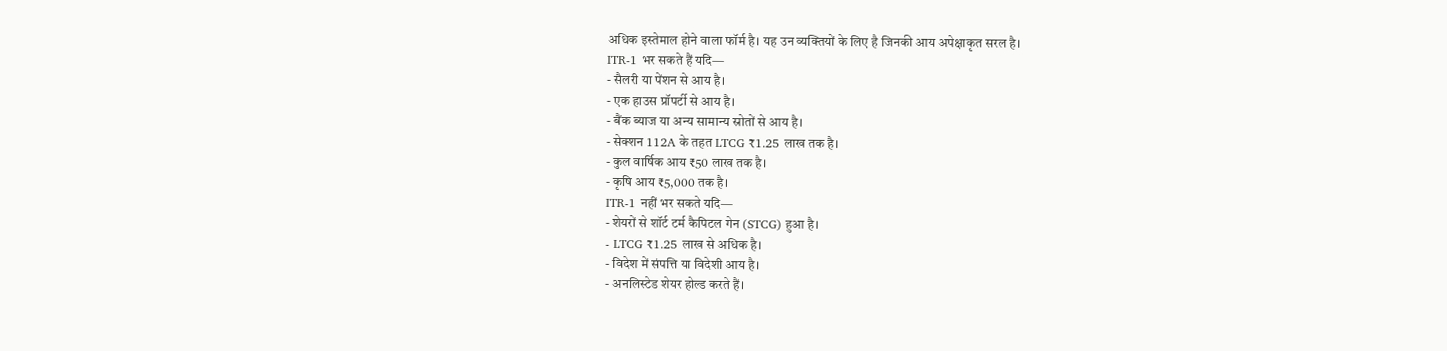अधिक इस्तेमाल होने वाला फॉर्म है। यह उन व्यक्तियों के लिए है जिनकी आय अपेक्षाकृत सरल है।
ITR-1 भर सकते हैं यदि—
- सैलरी या पेंशन से आय है।
- एक हाउस प्रॉपर्टी से आय है।
- बैंक ब्याज या अन्य सामान्य स्रोतों से आय है।
- सेक्शन 112A के तहत LTCG ₹1.25 लाख तक है।
- कुल वार्षिक आय ₹50 लाख तक है।
- कृषि आय ₹5,000 तक है।
ITR-1 नहीं भर सकते यदि—
- शेयरों से शॉर्ट टर्म कैपिटल गेन (STCG) हुआ है।
- LTCG ₹1.25 लाख से अधिक है।
- विदेश में संपत्ति या विदेशी आय है।
- अनलिस्टेड शेयर होल्ड करते हैं।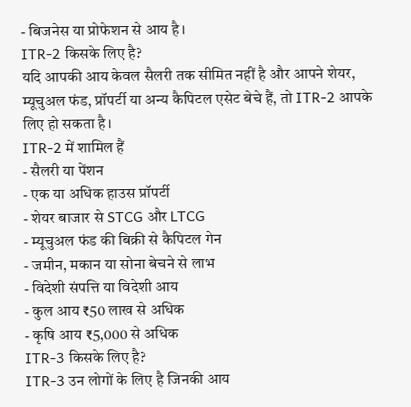- बिजनेस या प्रोफेशन से आय है।
ITR-2 किसके लिए है?
यदि आपकी आय केवल सैलरी तक सीमित नहीं है और आपने शेयर, म्यूचुअल फंड, प्रॉपर्टी या अन्य कैपिटल एसेट बेचे हैं, तो ITR-2 आपके लिए हो सकता है।
ITR-2 में शामिल हैं
- सैलरी या पेंशन
- एक या अधिक हाउस प्रॉपर्टी
- शेयर बाजार से STCG और LTCG
- म्यूचुअल फंड की बिक्री से कैपिटल गेन
- जमीन, मकान या सोना बेचने से लाभ
- विदेशी संपत्ति या विदेशी आय
- कुल आय ₹50 लाख से अधिक
- कृषि आय ₹5,000 से अधिक
ITR-3 किसके लिए है?
ITR-3 उन लोगों के लिए है जिनकी आय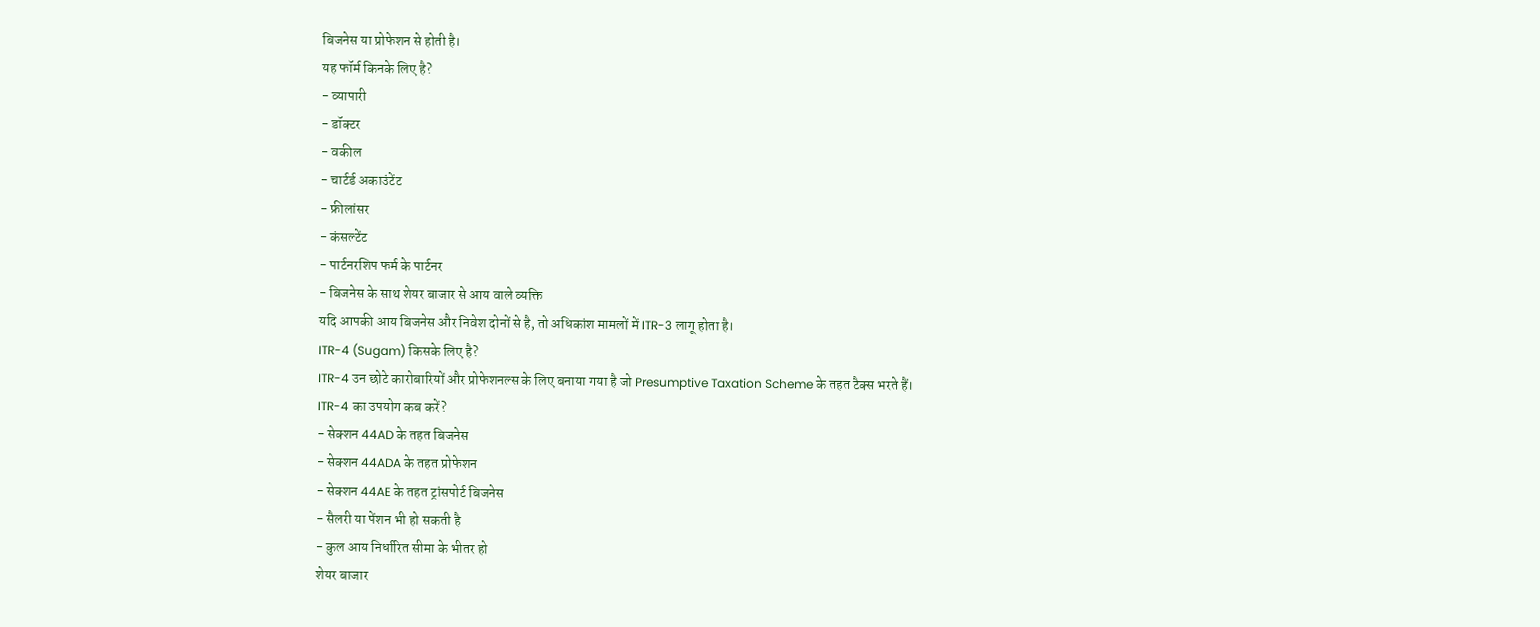बिजनेस या प्रोफेशन से होती है।
यह फॉर्म किनके लिए है?
- व्यापारी
- डॉक्टर
- वकील
- चार्टर्ड अकाउंटेंट
- फ्रीलांसर
- कंसल्टेंट
- पार्टनरशिप फर्म के पार्टनर
- बिजनेस के साथ शेयर बाजार से आय वाले व्यक्ति
यदि आपकी आय बिजनेस और निवेश दोनों से है, तो अधिकांश मामलों में ITR-3 लागू होता है।
ITR-4 (Sugam) किसके लिए है?
ITR-4 उन छोटे कारोबारियों और प्रोफेशनल्स के लिए बनाया गया है जो Presumptive Taxation Scheme के तहत टैक्स भरते हैं।
ITR-4 का उपयोग कब करें?
- सेक्शन 44AD के तहत बिजनेस
- सेक्शन 44ADA के तहत प्रोफेशन
- सेक्शन 44AE के तहत ट्रांसपोर्ट बिजनेस
- सैलरी या पेंशन भी हो सकती है
- कुल आय निर्धारित सीमा के भीतर हो
शेयर बाजार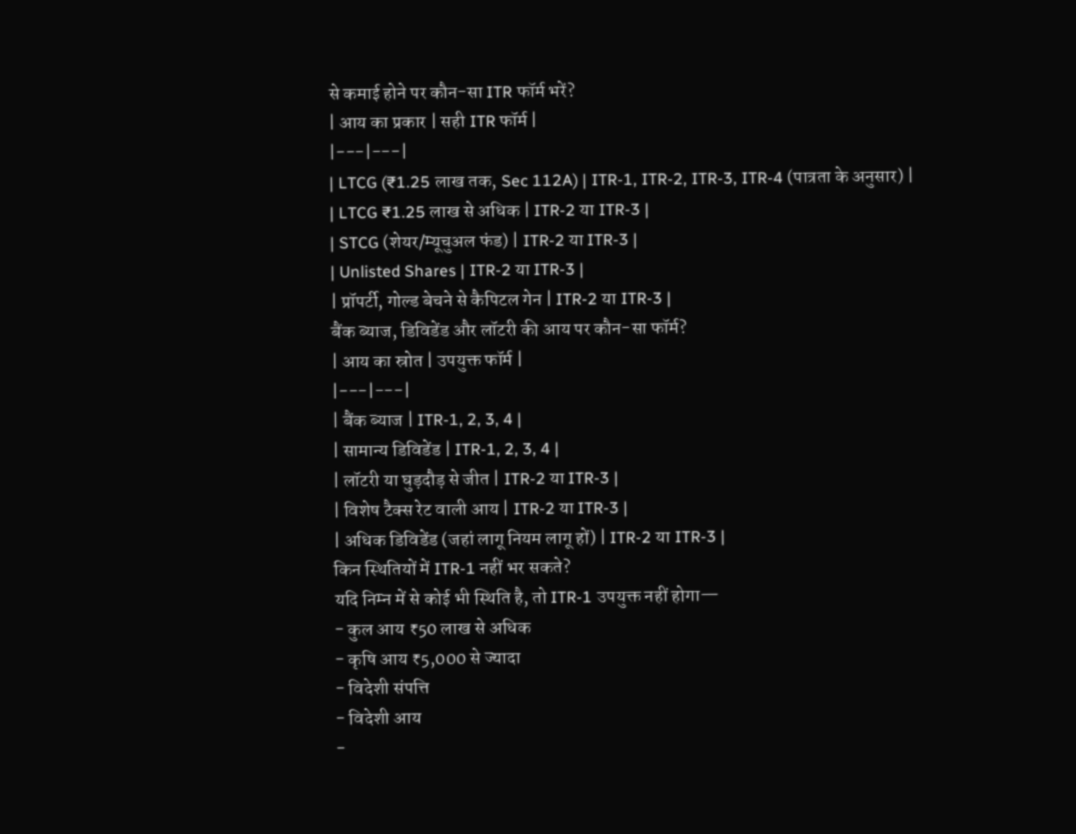से कमाई होने पर कौन-सा ITR फॉर्म भरें?
| आय का प्रकार | सही ITR फॉर्म |
|---|---|
| LTCG (₹1.25 लाख तक, Sec 112A) | ITR-1, ITR-2, ITR-3, ITR-4 (पात्रता के अनुसार) |
| LTCG ₹1.25 लाख से अधिक | ITR-2 या ITR-3 |
| STCG (शेयर/म्यूचुअल फंड) | ITR-2 या ITR-3 |
| Unlisted Shares | ITR-2 या ITR-3 |
| प्रॉपर्टी, गोल्ड बेचने से कैपिटल गेन | ITR-2 या ITR-3 |
बैंक ब्याज, डिविडेंड और लॉटरी की आय पर कौन-सा फॉर्म?
| आय का स्रोत | उपयुक्त फॉर्म |
|---|---|
| बैंक ब्याज | ITR-1, 2, 3, 4 |
| सामान्य डिविडेंड | ITR-1, 2, 3, 4 |
| लॉटरी या घुड़दौड़ से जीत | ITR-2 या ITR-3 |
| विशेष टैक्स रेट वाली आय | ITR-2 या ITR-3 |
| अधिक डिविडेंड (जहां लागू नियम लागू हों) | ITR-2 या ITR-3 |
किन स्थितियों में ITR-1 नहीं भर सकते?
यदि निम्न में से कोई भी स्थिति है, तो ITR-1 उपयुक्त नहीं होगा—
- कुल आय ₹50 लाख से अधिक
- कृषि आय ₹5,000 से ज्यादा
- विदेशी संपत्ति
- विदेशी आय
-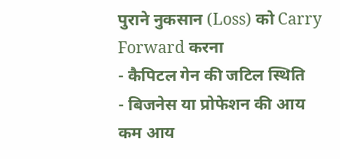पुराने नुकसान (Loss) को Carry Forward करना
- कैपिटल गेन की जटिल स्थिति
- बिजनेस या प्रोफेशन की आय
कम आय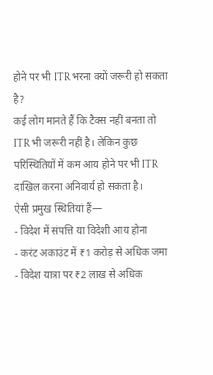होने पर भी ITR भरना क्यों जरूरी हो सकता है?
कई लोग मानते हैं कि टैक्स नहीं बनता तो ITR भी जरूरी नहीं है। लेकिन कुछ परिस्थितियों में कम आय होने पर भी ITR दाखिल करना अनिवार्य हो सकता है।
ऐसी प्रमुख स्थितियां हैं—
- विदेश में संपत्ति या विदेशी आय होना
- करंट अकाउंट में ₹1 करोड़ से अधिक जमा
- विदेश यात्रा पर ₹2 लाख से अधिक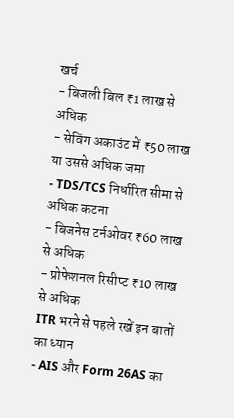खर्च
- बिजली बिल ₹1 लाख से अधिक
- सेविंग अकाउंट में ₹50 लाख या उससे अधिक जमा
- TDS/TCS निर्धारित सीमा से अधिक कटना
- बिजनेस टर्नओवर ₹60 लाख से अधिक
- प्रोफेशनल रिसीप्ट ₹10 लाख से अधिक
ITR भरने से पहले रखें इन बातों का ध्यान
- AIS और Form 26AS का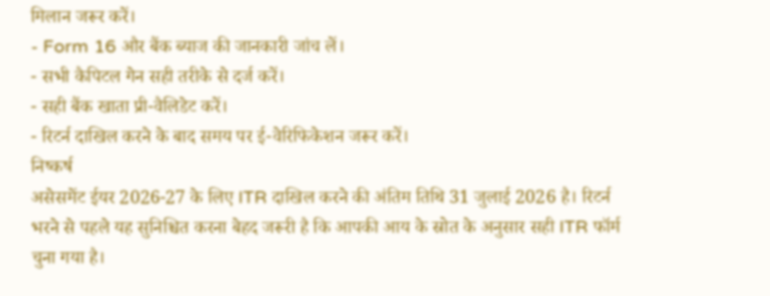मिलान जरूर करें।
- Form 16 और बैंक ब्याज की जानकारी जांच लें।
- सभी कैपिटल गेन सही तरीके से दर्ज करें।
- सही बैंक खाता प्री-वैलिडेट करें।
- रिटर्न दाखिल करने के बाद समय पर ई-वेरिफिकेशन जरूर करें।
निष्कर्ष
असेसमेंट ईयर 2026-27 के लिए ITR दाखिल करने की अंतिम तिथि 31 जुलाई 2026 है। रिटर्न भरने से पहले यह सुनिश्चित करना बेहद जरूरी है कि आपकी आय के स्रोत के अनुसार सही ITR फॉर्म चुना गया है।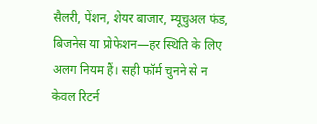सैलरी, पेंशन, शेयर बाजार, म्यूचुअल फंड, बिजनेस या प्रोफेशन—हर स्थिति के लिए अलग नियम हैं। सही फॉर्म चुनने से न केवल रिटर्न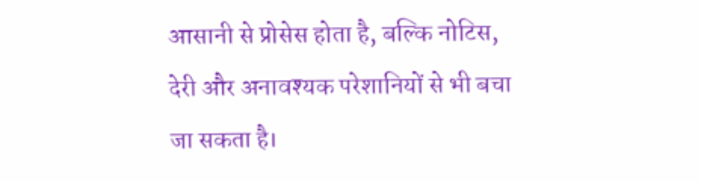आसानी से प्रोसेस होता है, बल्कि नोटिस, देरी और अनावश्यक परेशानियों से भी बचा जा सकता है।